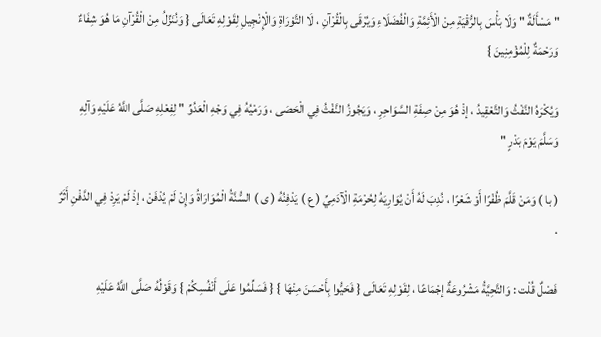" مَسْأَلَةٌ " وَلَا بَأْسَ بِالرُّقْيَةِ مِنْ الْأَئِمَّةِ وَالْفُضَلَاءِ وَيُرْقَى بِالْقُرْآنِ ، لَا التَّوْرَاةِ وَالْإِنْجِيلِ لِقَوْلِهِ تَعَالَى { وَنُنَزِّلُ مِنْ الْقُرْآنِ مَا هُوَ شِفَاءٌ وَرَحْمَةٌ لِلْمُؤْمِنِينَ }

وَيُكْرَهُ النَّفْثُ وَالتَّعْقِيدُ ، إذْ هُوَ مِنْ صِفَةِ السَّوَاحِرِ ، وَيَجُوزُ النَّفْثُ فِي الْحَصَى ، وَرَمْيُهُ فِي وَجْهِ الْعَدُوِّ " لِفِعْلِهِ صَلَّى اللَّهُ عَلَيْهِ وَآلِهِ وَسَلَّمَ يَوْمَ بَدْرٍ "

( با ) وَمَنْ قَلَّمَ ظُفْرًا أَوْ شَعْرًا ، نُدِبَ لَهُ أَنْ يُوَارِيَهُ لِحُرْمَةِ الْآدَمِيِّ ( ع ) يَدْفِنُهُ ( ى ) السُّنَّةُ الْمُوَارَاةُ وَإِنْ لَمْ يُدْفَنْ ، إذْ لَمْ يَرِدْ فِي الدَّفْنِ أَثَرٌ .

فَصْلٌ قُلْت : وَالتَّحِيَّةُ مَشْرُوعَةٌ إجْمَاعًا ، لِقَوْلِهِ تَعَالَى { فَحَيُّوا بِأَحْسَنَ مِنْهَا } { فَسَلِّمُوا عَلَى أَنْفُسِكُمْ } وَقَوْلُهُ صَلَّى اللَّهُ عَلَيْهِ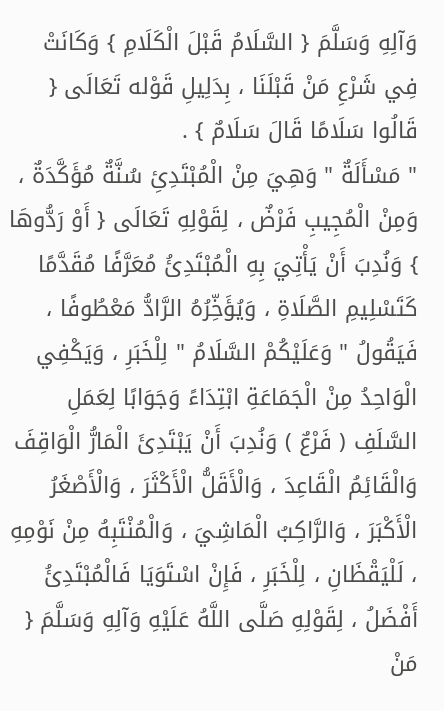وَآلِهِ وَسَلَّمَ { السَّلَامُ قَبْلَ الْكَلَامِ } وَكَانَتْ فِي شَرْعِ مَنْ قَبْلَنَا ، بِدَلِيلِ قَوْله تَعَالَى { قَالُوا سَلَامًا قَالَ سَلَامٌ } .
" مَسْأَلَةٌ " وَهِيَ مِنْ الْمُبْتَدِئِ سُنَّةٌ مُؤَكَّدَةٌ ، وَمِنْ الْمُجِيبِ فَرْضٌ ، لِقَوْلِهِ تَعَالَى { أَوْ رَدُّوهَا } وَنُدِبَ أَنْ يَأْتِيَ بِهِ الْمُبْتَدِئُ مُعَرَّفًا مُقَدَّمًا كَتَسْلِيمِ الصَّلَاةِ ، وَيُؤَخِّرُهُ الرَّادُّ مَعْطُوفًا ، فَيَقُولُ " وَعَلَيْكُمْ السَّلَامُ " لِلْخَبَرِ ، وَيَكْفِي الْوَاحِدُ مِنْ الْجَمَاعَةِ ابْتِدَاءً وَجَوَابًا لِعَمَلِ السَّلَفِ ( فَرْعٌ ) وَنُدِبَ أَنْ يَبْتَدِئَ الْمَارُّ الْوَاقِفَ وَالْقَائِمُ الْقَاعِدَ ، وَالْأَقَلُّ الْأَكْثَرَ ، وَالْأَصْغَرُ الْأَكْبَرَ ، وَالرَّاكِبُ الْمَاشِيَ ، وَالْمُنْتَبِهُ مِنْ نَوْمِهِ ، لَلْيَقْظَانِ ، لِلْخَبَرِ ، فَإِنْ اسْتَوَيَا فَالْمُبْتَدِئُ أَفْضَلُ ، لِقَوْلِهِ صَلَّى اللَّهُ عَلَيْهِ وَآلِهِ وَسَلَّمَ { مَنْ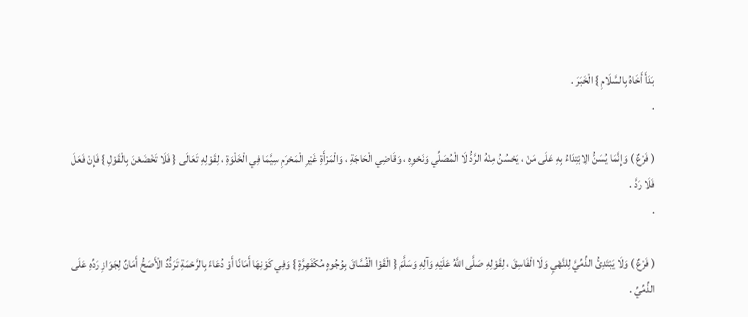بَدَأَ أَخَاهُ بِالسَّلَامِ } الْخَبَرَ .
.

( فَرْعٌ ) وَإِنَّمَا يُسَنُّ الِابْتِدَاءُ بِهِ عَلَى مَنْ ، يَحْسُنُ مِنْهُ الرَّدُّ لَا الْمُصَلِّي وَنَحْوِهِ ، وَقَاضِي الْحَاجَةِ ، وَالْمَرْأَةِ غَيْرِ الْمَحْرَمِ سِيَّمَا فِي الْخَلْوَةِ ، لِقَوْلِهِ تَعَالَى { فَلَا تَخْضَعْنَ بِالْقَوْلِ } فَإِنْ فَعَلَ فَلَا رَدَّ .
.

( فَرْعٌ ) وَلَا يَبْتَدِئُ الذِّمِّيَّ لِلنَّهْيِ وَلَا الْفَاسِقَ ، لِقَوْلِهِ صَلَّى اللَّهُ عَلَيْهِ وَآلِهِ وَسَلَّمَ { الْقَوْا الْفُسَّاقَ بِوُجُوهٍ مُكْفَهِرَّةٍ } وَفِي كَوْنِهَا أَمَانًا أَوْ دُعَاءً بِالرَّحْمَةِ تَرَدُّدٌ الْأَصَحُّ أَمَانٌ لِجَوَازِ رَدِّهِ عَلَى الذِّمِّيِّ .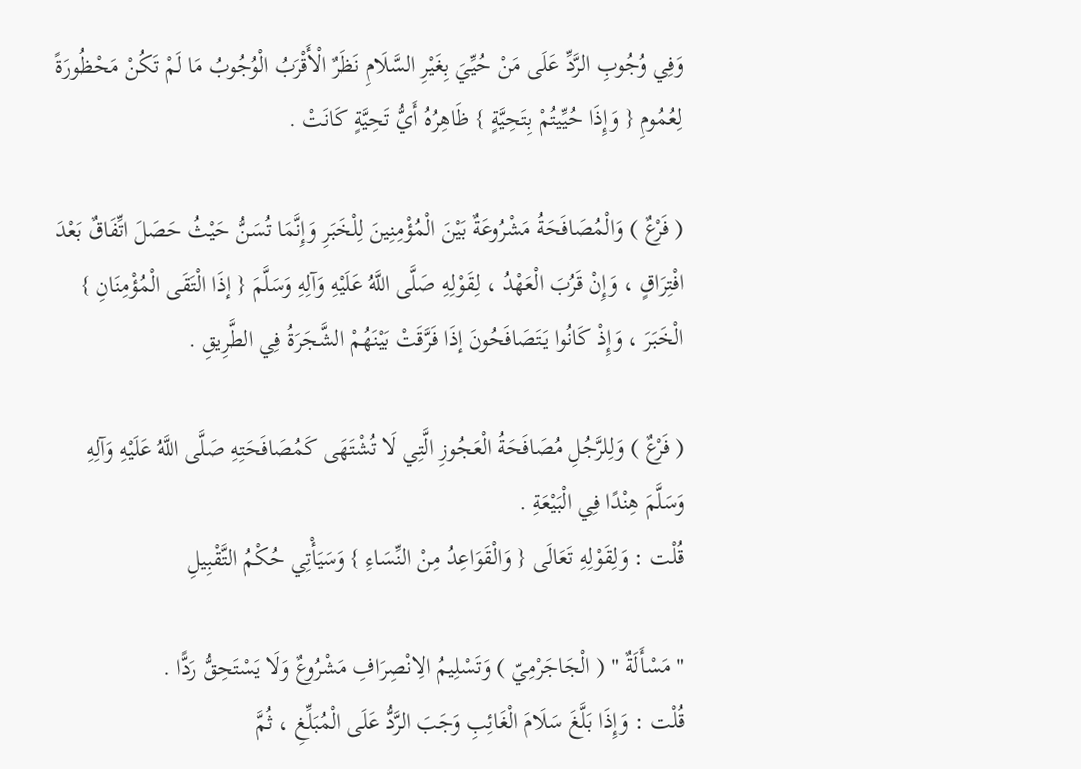وَفِي وُجُوبِ الرَّدِّ عَلَى مَنْ حُيِّيَ بِغَيْرِ السَّلَامِ نَظَرٌ الْأَقْرَبُ الْوُجُوبُ مَا لَمْ تَكُنْ مَحْظُورَةً لِعُمُومِ { وَإِذَا حُيِّيتُمْ بِتَحِيَّةٍ } ظَاهِرُهُ أَيُّ تَحِيَّةٍ كَانَتْ .

( فَرْعٌ ) وَالْمُصَافَحَةُ مَشْرُوعَةٌ بَيْنَ الْمُؤْمِنِينَ لِلْخَبَرِ وَإِنَّمَا تُسَنُّ حَيْثُ حَصَلَ اتِّفَاقٌ بَعْدَ افْتِرَاقٍ ، وَإِنْ قَرُبَ الْعَهْدُ ، لِقَوْلِهِ صَلَّى اللَّهُ عَلَيْهِ وَآلِهِ وَسَلَّمَ { إذَا الْتَقَى الْمُؤْمِنَانِ } الْخَبَرَ ، وَإِذْ كَانُوا يَتَصَافَحُونَ إذَا فَرَّقَتْ بَيْنَهُمْ الشَّجَرَةُ فِي الطَّرِيقِ .

( فَرْعٌ ) وَلِلرَّجُلِ مُصَافَحَةُ الْعَجُوزِ الَّتِي لَا تُشْتَهَى كَمُصَافَحَتِهِ صَلَّى اللَّهُ عَلَيْهِ وَآلِهِ وَسَلَّمَ هِنْدًا فِي الْبَيْعَةِ .
قُلْت : وَلِقَوْلِهِ تَعَالَى { وَالْقَوَاعِدُ مِنْ النِّسَاءِ } وَسَيَأْتِي حُكْمُ التَّقْبِيلِ

" مَسْأَلَةٌ " ( الْجَاجَرْمِيّ ) وَتَسْلِيمُ الِانْصِرَافِ مَشْرُوعٌ وَلَا يَسْتَحِقُّ رَدًّا .
قُلْت : وَإِذَا بَلَّغَ سَلَامَ الْغَائِبِ وَجَبَ الرَّدُّ عَلَى الْمُبَلِّغِ ، ثُمَّ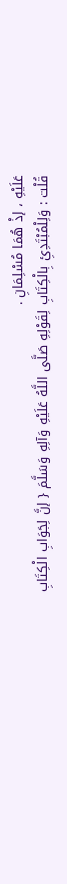عَلَيْهِ ، إذْ هُمَا مُسْلِمَانِ .
قُلْت : وَلِلْمُبْتَدِئِ بِالْكِتَابِ لِقَوْلِهِ صَلَّى اللَّهُ عَلَيْهِ وَآلِهِ وَسَلَّمَ { إنَّ لِجَوَابِ الْكِتَابِ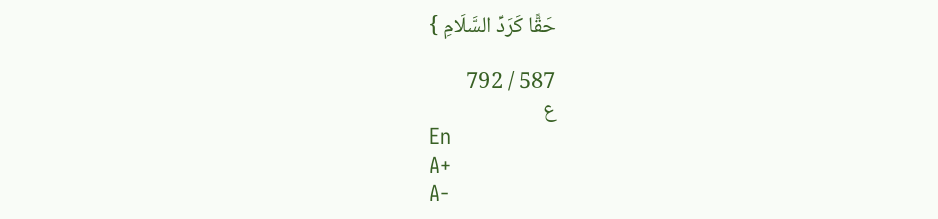حَقًّا كَرَدِّ السَّلَامِ }

587 / 792
ع
En
A+
A-